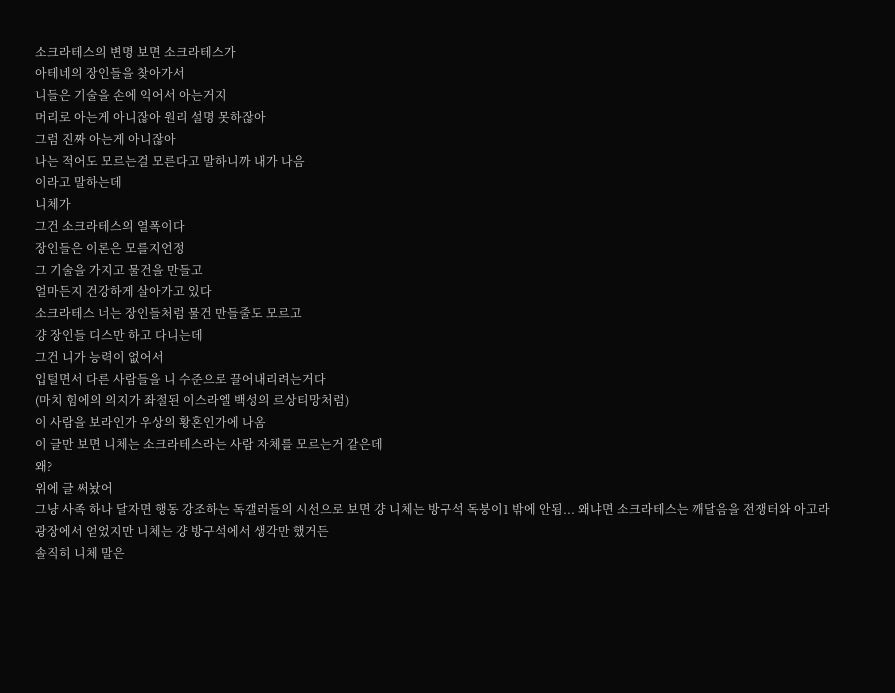소크라테스의 변명 보면 소크라테스가
아테네의 장인들을 찾아가서
니들은 기술을 손에 익어서 아는거지
머리로 아는게 아니잖아 원리 설명 못하잖아
그럼 진짜 아는게 아니잖아
나는 적어도 모르는걸 모른다고 말하니까 내가 나음
이라고 말하는데
니체가
그건 소크라테스의 열폭이다
장인들은 이론은 모를지언정
그 기술을 가지고 물건을 만들고
얼마든지 건강하게 살아가고 있다
소크라테스 너는 장인들처럼 물건 만들줄도 모르고
걍 장인들 디스만 하고 다니는데
그건 니가 능력이 없어서
입털면서 다른 사람들을 니 수준으로 끌어내리려는거다
(마치 힘에의 의지가 좌절된 이스라엘 백성의 르상티망처럼)
이 사람을 보라인가 우상의 황혼인가에 나옴
이 글만 보면 니체는 소크라테스라는 사람 자체를 모르는거 같은데
왜?
위에 글 써놨어
그냥 사족 하나 달자면 행동 강조하는 독갤러들의 시선으로 보면 걍 니체는 방구석 독붕이1 밖에 안됨... 왜냐면 소크라테스는 깨달음을 전쟁터와 아고라광장에서 얻었지만 니체는 걍 방구석에서 생각만 했거든
솔직히 니체 말은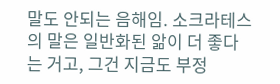말도 안되는 음해임. 소크라테스의 말은 일반화된 앎이 더 좋다는 거고, 그건 지금도 부정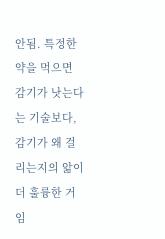안됨. 특정한 약을 먹으면 감기가 낫는다는 기술보다, 감기가 왜 걸리는지의 앎이 더 훌륭한 거임